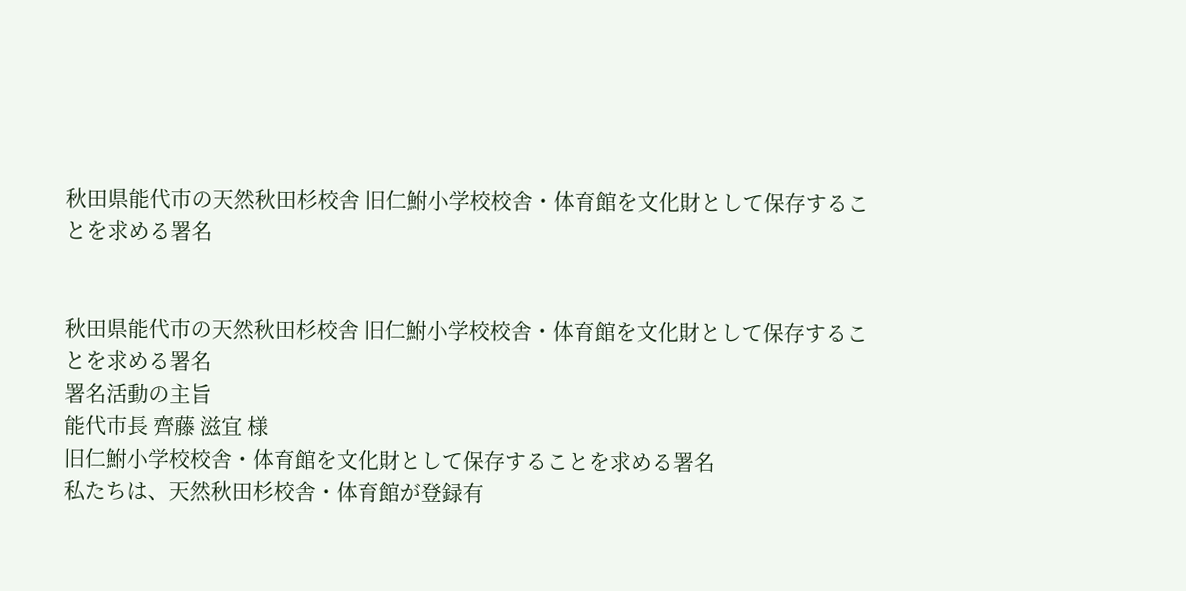秋田県能代市の天然秋田杉校舎 旧仁鮒小学校校舎・体育館を文化財として保存することを求める署名


秋田県能代市の天然秋田杉校舎 旧仁鮒小学校校舎・体育館を文化財として保存することを求める署名
署名活動の主旨
能代市長 齊藤 滋宜 様
旧仁鮒小学校校舎・体育館を文化財として保存することを求める署名
私たちは、天然秋田杉校舎・体育館が登録有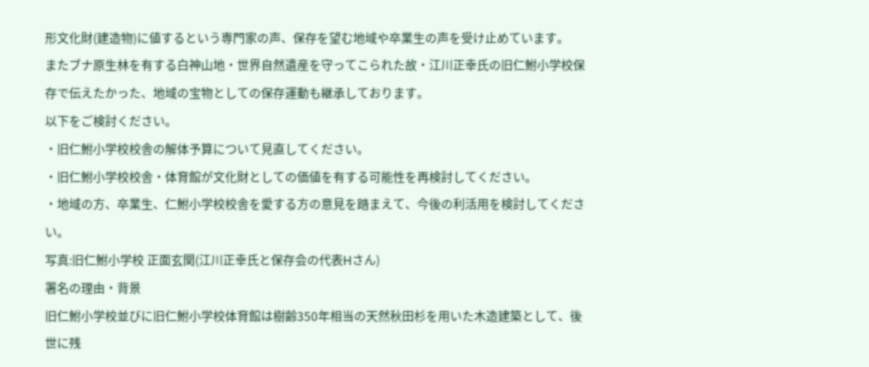形文化財(建造物)に値するという専門家の声、保存を望む地域や卒業生の声を受け止めています。
またブナ原生林を有する白神山地・世界自然遺産を守ってこられた故・江川正幸氏の旧仁鮒小学校保存で伝えたかった、地域の宝物としての保存運動も継承しております。
以下をご検討ください。
・旧仁鮒小学校校舎の解体予算について見直してください。
・旧仁鮒小学校校舎・体育館が文化財としての価値を有する可能性を再検討してください。
・地域の方、卒業生、仁鮒小学校校舎を愛する方の意見を踏まえて、今後の利活用を検討してください。
写真:旧仁鮒小学校 正面玄関(江川正幸氏と保存会の代表Hさん)
署名の理由・背景
旧仁鮒小学校並びに旧仁鮒小学校体育館は樹齢350年相当の天然秋田杉を用いた木造建築として、後世に残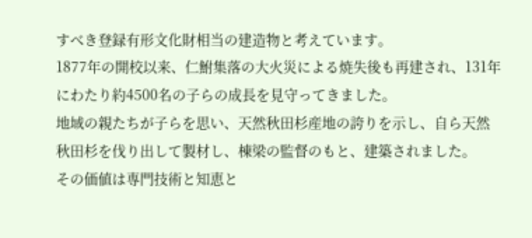すべき登録有形文化財相当の建造物と考えています。
1877年の開校以来、仁鮒集落の大火災による焼失後も再建され、131年にわたり約4500名の子らの成長を見守ってきました。
地域の親たちが子らを思い、天然秋田杉産地の誇りを示し、自ら天然秋田杉を伐り出して製材し、棟梁の監督のもと、建築されました。
その価値は専門技術と知恵と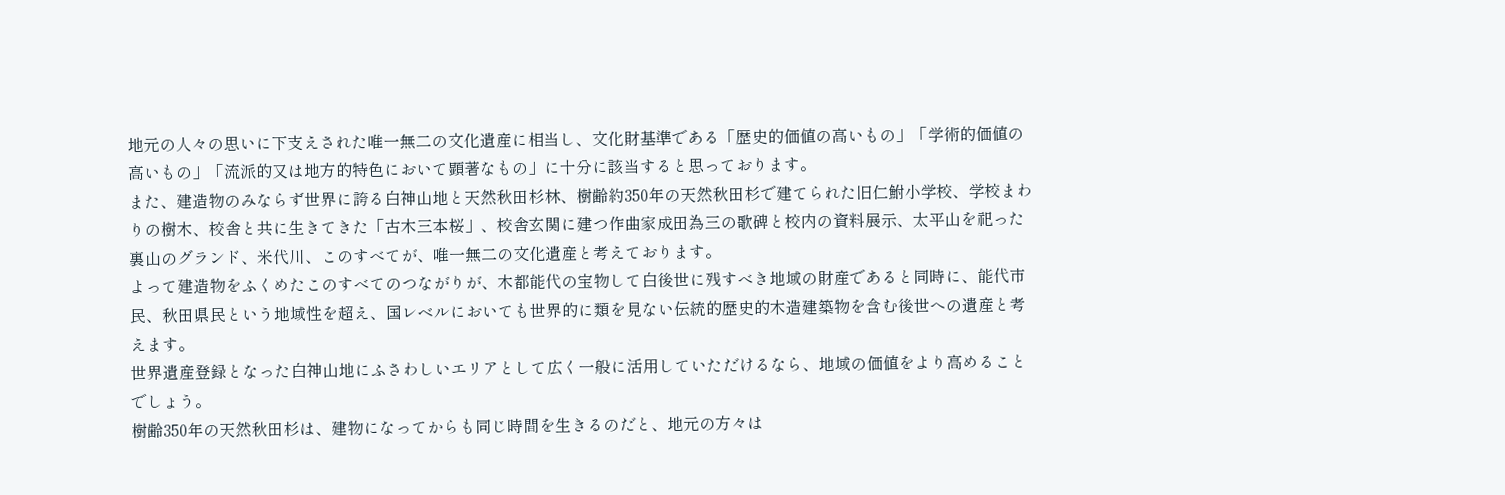地元の人々の思いに下支えされた唯一無二の文化遺産に相当し、文化財基準である「歴史的価値の高いもの」「学術的価値の高いもの」「流派的又は地方的特色において顕著なもの」に十分に該当すると思っております。
また、建造物のみならず世界に誇る白神山地と天然秋田杉林、樹齢約350年の天然秋田杉で建てられた旧仁鮒小学校、学校まわりの樹木、校舎と共に生きてきた「古木三本桜」、校舎玄関に建つ作曲家成田為三の歌碑と校内の資料展示、太平山を祀った裏山のグランド、米代川、このすべてが、唯一無二の文化遺産と考えております。
よって建造物をふくめたこのすべてのつながりが、木都能代の宝物して白後世に残すべき地域の財産であると同時に、能代市民、秋田県民という地域性を超え、国レベルにおいても世界的に類を見ない伝統的歴史的木造建築物を含む後世への遺産と考えます。
世界遺産登録となった白神山地にふさわしいエリアとして広く一般に活用していただけるなら、地域の価値をより高めることでしょう。
樹齢350年の天然秋田杉は、建物になってからも同じ時間を生きるのだと、地元の方々は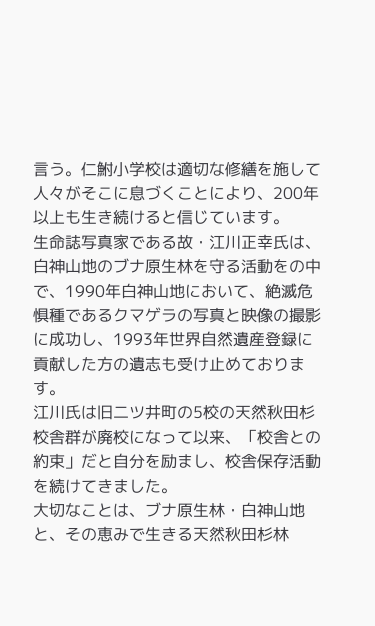言う。仁鮒小学校は適切な修繕を施して人々がそこに息づくことにより、200年以上も生き続けると信じています。
生命誌写真家である故・江川正幸氏は、白神山地のブナ原生林を守る活動をの中で、1990年白神山地において、絶滅危惧種であるクマゲラの写真と映像の撮影に成功し、1993年世界自然遺産登録に貢献した方の遺志も受け止めております。
江川氏は旧二ツ井町の5校の天然秋田杉校舎群が廃校になって以来、「校舎との約束」だと自分を励まし、校舎保存活動を続けてきました。
大切なことは、ブナ原生林・白神山地と、その恵みで生きる天然秋田杉林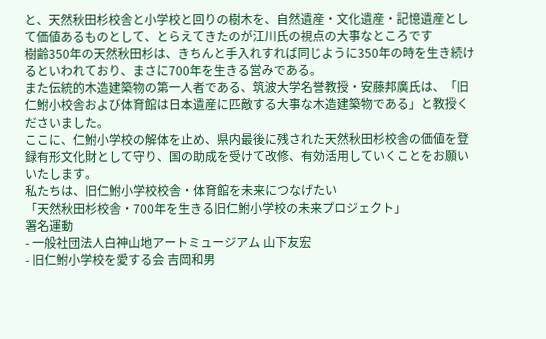と、天然秋田杉校舎と小学校と回りの樹木を、自然遺産・文化遺産・記憶遺産として価値あるものとして、とらえてきたのが江川氏の視点の大事なところです
樹齢350年の天然秋田杉は、きちんと手入れすれば同じように350年の時を生き続けるといわれており、まさに700年を生きる営みである。
また伝統的木造建築物の第一人者である、筑波大学名誉教授・安藤邦廣氏は、「旧仁鮒小校舎および体育館は日本遺産に匹敵する大事な木造建築物である」と教授くださいました。
ここに、仁鮒小学校の解体を止め、県内最後に残された天然秋田杉校舎の価値を登録有形文化財として守り、国の助成を受けて改修、有効活用していくことをお願いいたします。
私たちは、旧仁鮒小学校校舎・体育館を未来につなげたい
「天然秋田杉校舎・700年を生きる旧仁鮒小学校の未来プロジェクト」
署名運動
- 一般社団法人白神山地アートミュージアム 山下友宏
- 旧仁鮒小学校を愛する会 吉岡和男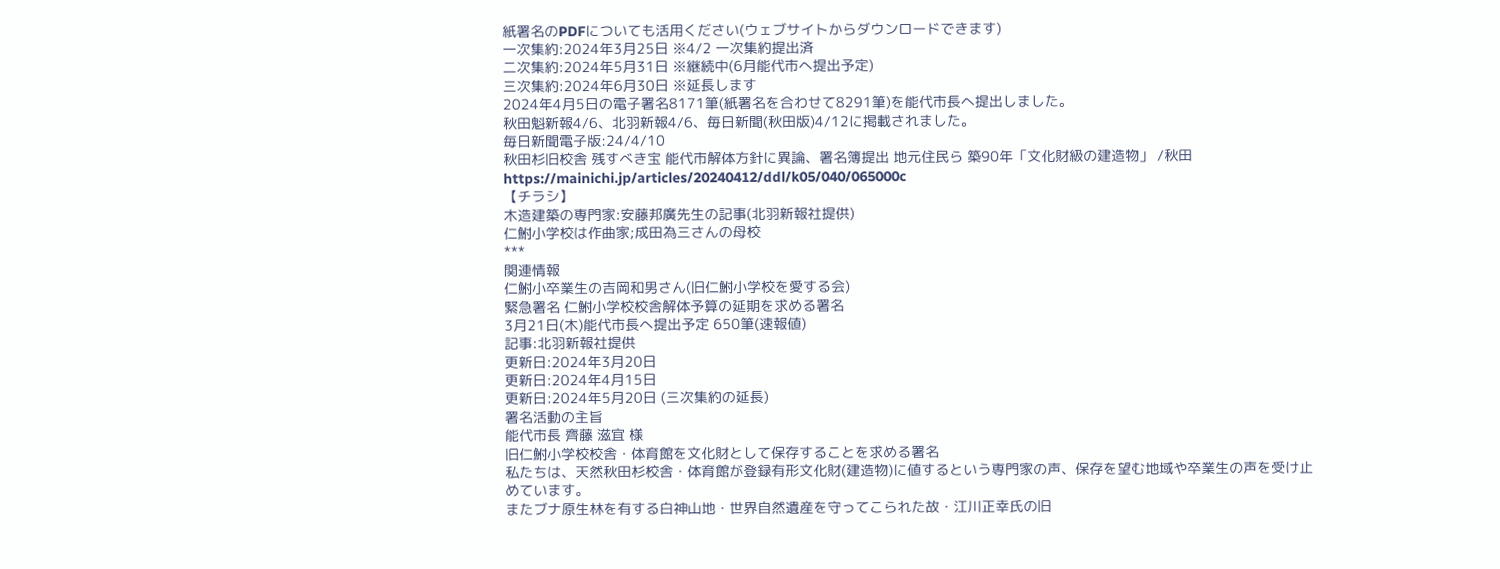紙署名のPDFについても活用ください(ウェブサイトからダウンロードできます)
一次集約:2024年3月25日 ※4/2 一次集約提出済
二次集約:2024年5月31日 ※継続中(6月能代市へ提出予定)
三次集約:2024年6月30日 ※延長します
2024年4月5日の電子署名8171筆(紙署名を合わせて8291筆)を能代市長へ提出しました。
秋田魁新報4/6、北羽新報4/6、毎日新聞(秋田版)4/12に掲載されました。
毎日新聞電子版:24/4/10
秋田杉旧校舎 残すべき宝 能代市解体方針に異論、署名簿提出 地元住民ら 築90年「文化財級の建造物」 /秋田
https://mainichi.jp/articles/20240412/ddl/k05/040/065000c
【チラシ】
木造建築の専門家:安藤邦廣先生の記事(北羽新報社提供)
仁鮒小学校は作曲家;成田為三さんの母校
***
関連情報
仁鮒小卒業生の吉岡和男さん(旧仁鮒小学校を愛する会)
緊急署名 仁鮒小学校校舎解体予算の延期を求める署名
3月21日(木)能代市長へ提出予定 650筆(速報値)
記事:北羽新報社提供
更新日:2024年3月20日
更新日:2024年4月15日
更新日:2024年5月20日 (三次集約の延長)
署名活動の主旨
能代市長 齊藤 滋宜 様
旧仁鮒小学校校舎・体育館を文化財として保存することを求める署名
私たちは、天然秋田杉校舎・体育館が登録有形文化財(建造物)に値するという専門家の声、保存を望む地域や卒業生の声を受け止めています。
またブナ原生林を有する白神山地・世界自然遺産を守ってこられた故・江川正幸氏の旧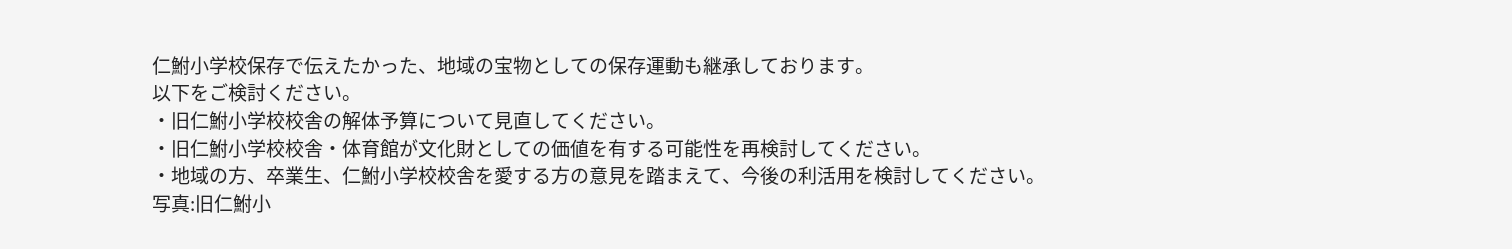仁鮒小学校保存で伝えたかった、地域の宝物としての保存運動も継承しております。
以下をご検討ください。
・旧仁鮒小学校校舎の解体予算について見直してください。
・旧仁鮒小学校校舎・体育館が文化財としての価値を有する可能性を再検討してください。
・地域の方、卒業生、仁鮒小学校校舎を愛する方の意見を踏まえて、今後の利活用を検討してください。
写真:旧仁鮒小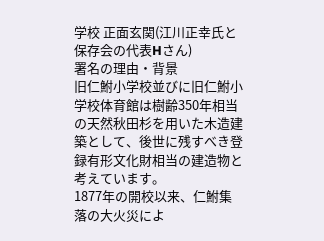学校 正面玄関(江川正幸氏と保存会の代表Hさん)
署名の理由・背景
旧仁鮒小学校並びに旧仁鮒小学校体育館は樹齢350年相当の天然秋田杉を用いた木造建築として、後世に残すべき登録有形文化財相当の建造物と考えています。
1877年の開校以来、仁鮒集落の大火災によ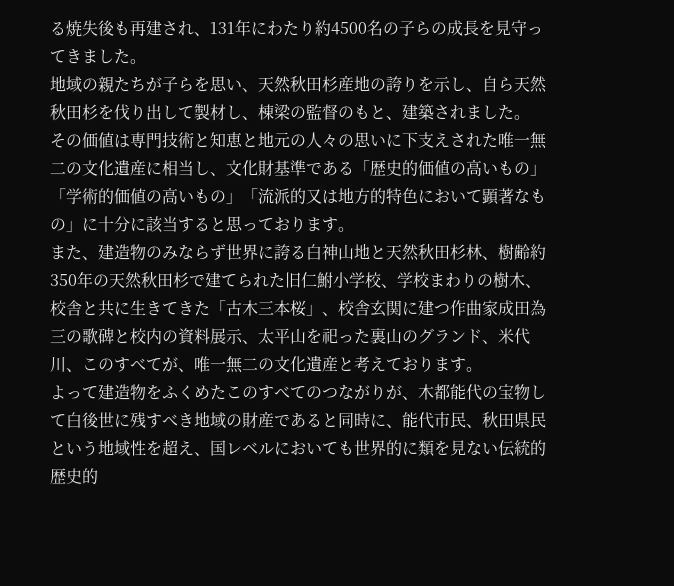る焼失後も再建され、131年にわたり約4500名の子らの成長を見守ってきました。
地域の親たちが子らを思い、天然秋田杉産地の誇りを示し、自ら天然秋田杉を伐り出して製材し、棟梁の監督のもと、建築されました。
その価値は専門技術と知恵と地元の人々の思いに下支えされた唯一無二の文化遺産に相当し、文化財基準である「歴史的価値の高いもの」「学術的価値の高いもの」「流派的又は地方的特色において顕著なもの」に十分に該当すると思っております。
また、建造物のみならず世界に誇る白神山地と天然秋田杉林、樹齢約350年の天然秋田杉で建てられた旧仁鮒小学校、学校まわりの樹木、校舎と共に生きてきた「古木三本桜」、校舎玄関に建つ作曲家成田為三の歌碑と校内の資料展示、太平山を祀った裏山のグランド、米代川、このすべてが、唯一無二の文化遺産と考えております。
よって建造物をふくめたこのすべてのつながりが、木都能代の宝物して白後世に残すべき地域の財産であると同時に、能代市民、秋田県民という地域性を超え、国レベルにおいても世界的に類を見ない伝統的歴史的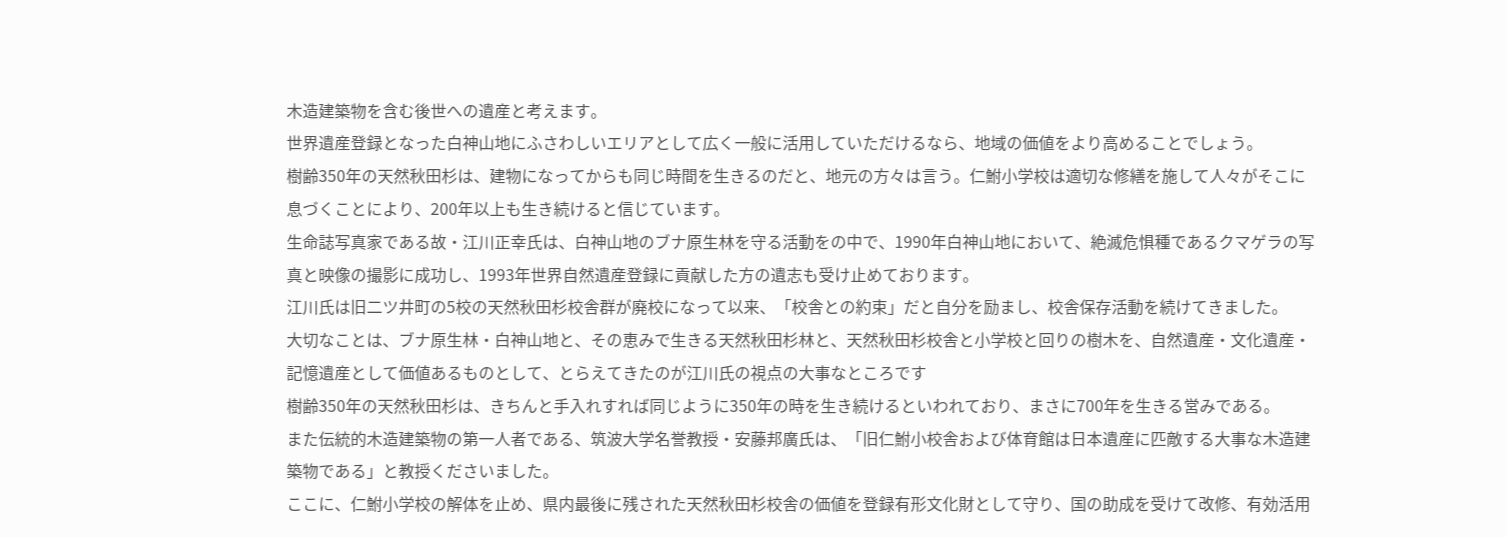木造建築物を含む後世への遺産と考えます。
世界遺産登録となった白神山地にふさわしいエリアとして広く一般に活用していただけるなら、地域の価値をより高めることでしょう。
樹齢350年の天然秋田杉は、建物になってからも同じ時間を生きるのだと、地元の方々は言う。仁鮒小学校は適切な修繕を施して人々がそこに息づくことにより、200年以上も生き続けると信じています。
生命誌写真家である故・江川正幸氏は、白神山地のブナ原生林を守る活動をの中で、1990年白神山地において、絶滅危惧種であるクマゲラの写真と映像の撮影に成功し、1993年世界自然遺産登録に貢献した方の遺志も受け止めております。
江川氏は旧二ツ井町の5校の天然秋田杉校舎群が廃校になって以来、「校舎との約束」だと自分を励まし、校舎保存活動を続けてきました。
大切なことは、ブナ原生林・白神山地と、その恵みで生きる天然秋田杉林と、天然秋田杉校舎と小学校と回りの樹木を、自然遺産・文化遺産・記憶遺産として価値あるものとして、とらえてきたのが江川氏の視点の大事なところです
樹齢350年の天然秋田杉は、きちんと手入れすれば同じように350年の時を生き続けるといわれており、まさに700年を生きる営みである。
また伝統的木造建築物の第一人者である、筑波大学名誉教授・安藤邦廣氏は、「旧仁鮒小校舎および体育館は日本遺産に匹敵する大事な木造建築物である」と教授くださいました。
ここに、仁鮒小学校の解体を止め、県内最後に残された天然秋田杉校舎の価値を登録有形文化財として守り、国の助成を受けて改修、有効活用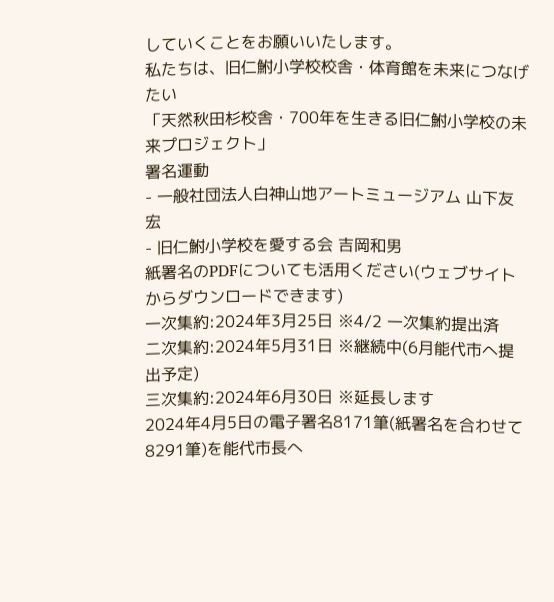していくことをお願いいたします。
私たちは、旧仁鮒小学校校舎・体育館を未来につなげたい
「天然秋田杉校舎・700年を生きる旧仁鮒小学校の未来プロジェクト」
署名運動
- 一般社団法人白神山地アートミュージアム 山下友宏
- 旧仁鮒小学校を愛する会 吉岡和男
紙署名のPDFについても活用ください(ウェブサイトからダウンロードできます)
一次集約:2024年3月25日 ※4/2 一次集約提出済
二次集約:2024年5月31日 ※継続中(6月能代市へ提出予定)
三次集約:2024年6月30日 ※延長します
2024年4月5日の電子署名8171筆(紙署名を合わせて8291筆)を能代市長へ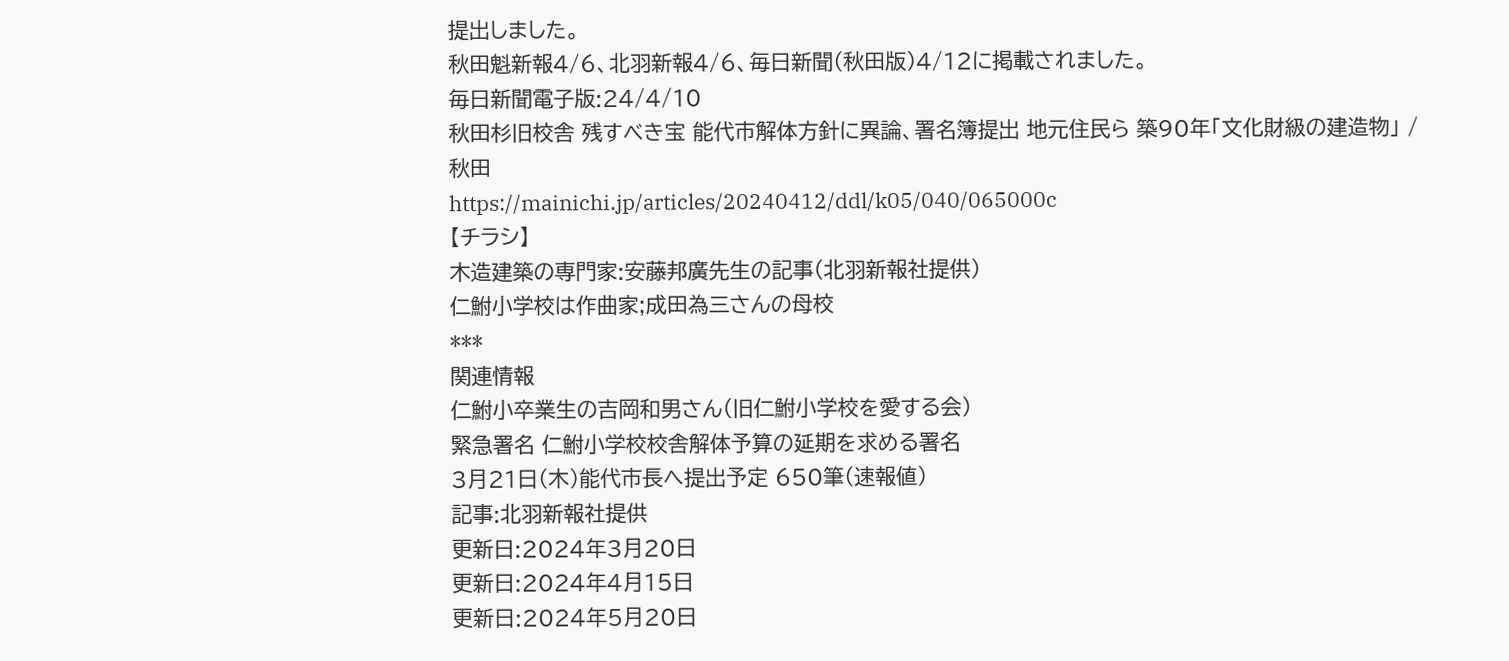提出しました。
秋田魁新報4/6、北羽新報4/6、毎日新聞(秋田版)4/12に掲載されました。
毎日新聞電子版:24/4/10
秋田杉旧校舎 残すべき宝 能代市解体方針に異論、署名簿提出 地元住民ら 築90年「文化財級の建造物」 /秋田
https://mainichi.jp/articles/20240412/ddl/k05/040/065000c
【チラシ】
木造建築の専門家:安藤邦廣先生の記事(北羽新報社提供)
仁鮒小学校は作曲家;成田為三さんの母校
***
関連情報
仁鮒小卒業生の吉岡和男さん(旧仁鮒小学校を愛する会)
緊急署名 仁鮒小学校校舎解体予算の延期を求める署名
3月21日(木)能代市長へ提出予定 650筆(速報値)
記事:北羽新報社提供
更新日:2024年3月20日
更新日:2024年4月15日
更新日:2024年5月20日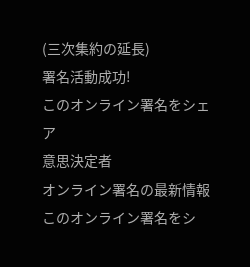(三次集約の延長)
署名活動成功!
このオンライン署名をシェア
意思決定者
オンライン署名の最新情報
このオンライン署名をシ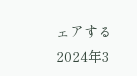ェアする
2024年3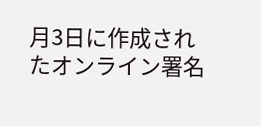月3日に作成されたオンライン署名